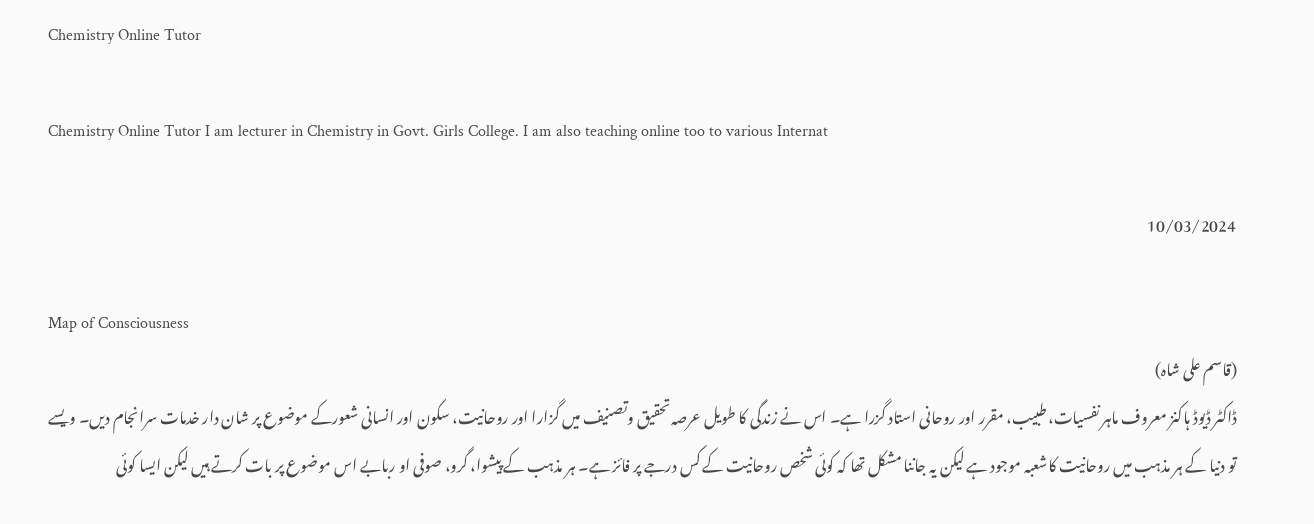Chemistry Online Tutor

Chemistry Online Tutor I am lecturer in Chemistry in Govt. Girls College. I am also teaching online too to various Internat

10/03/2024

Map of Consciousness
(قاسم علی شاہ)
ڈاکٹر ڈیوڈ ہاکنز معروف ماہر نفسیات، طبیب، مقرر اور روحانی استاد گزرا ہے۔ اس نے زندگی کا طویل عرصہ تحقیق وتصنیف میں گزارا اور روحانیت، سکون اور انسانی شعورکے موضوع پر شان دار خدمات سرانجام دیں۔ ویسے تو دنیا کے ہر مذہب میں روحانیت کاشعبہ موجود ہے لیکن یہ جاننا مشکل تھا کہ کوئی شخص روحانیت کے کس درجے پر فائز ہے۔ ہر مذہب کے پیشوا، گرو، صوفی او ربابے اس موضوع پر بات کرتے ہیں لیکن ایسا کوئی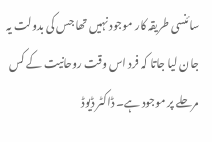سائنسی طریقہ کار موجود نہیں تھا جس کی بدولت یہ جان لیا جاتا کہ فرد اس وقت روحانیت کے کس مرحلے پر موجود ہے۔ ڈاکٹر ڈیوڈ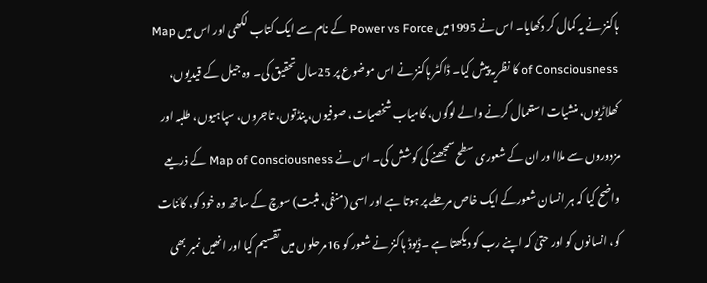ہاکنز نے یہ کمال کر دکھایا۔ اس نے 1995میں Power vs Force کے نام سے ایک کتاب لکھی اور اس میں Map of Consciousness کا نظریہ پیش کیا۔ ڈاکٹر ہاکنز نے اس موضوع پر 25سال تحقیق کی۔ وہ جیل کے قیدیوں، کھلاڑیوں، منشیات استعمال کرنے والے لوگوں، کامیاب شخصیات، صوفیوں، پنڈتوں، تاجروں، سپاہیوں، طلبہ اور مزدوروں سے ملاا ور ان کے شعوری سطح سمجھنے کی کوشش کی۔ اس نے Map of Consciousness کے ذریعے واضح کیا کہ ہر انسان شعورکے ایک خاص مرحلے پر ہوتا ہے اور اسی (منفی، مثبت) سوچ کے ساتھ وہ خود کو، کائنات کو، انسانوں کو اور حتیٰ کہ اپنے رب کو دیکھتا ہے ۔ڈیوڈ ہاکنز نے شعور کو 16مرحلوں میں تقسیم کیا اور انھیں نمبر بھی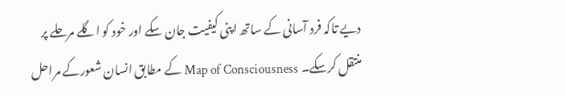دیے تاکہ فرد آسانی کے ساتھ اپنی کیفیت جان سکے اور خود کو اگلے مرحلے پر منتقل کرسکے۔ Map of Consciousness کے مطابق انسان شعورکے مراحل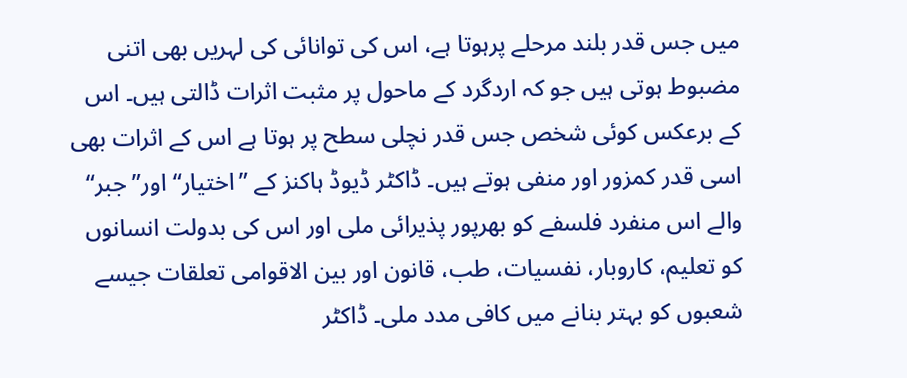میں جس قدر بلند مرحلے پرہوتا ہے، اس کی توانائی کی لہریں بھی اتنی مضبوط ہوتی ہیں جو کہ اردگرد کے ماحول پر مثبت اثرات ڈالتی ہیں۔ اس کے برعکس کوئی شخص جس قدر نچلی سطح پر ہوتا ہے اس کے اثرات بھی اسی قدر کمزور اور منفی ہوتے ہیں۔ ڈاکٹر ڈیوڈ ہاکنز کے ”اختیار“ اور”جبر“ والے اس منفرد فلسفے کو بھرپور پذیرائی ملی اور اس کی بدولت انسانوں کو تعلیم، کاروبار، نفسیات، طب، قانون اور بین الاقوامی تعلقات جیسے شعبوں کو بہتر بنانے میں کافی مدد ملی۔ ڈاکٹر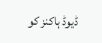ڈیوڈ ہاکنز کو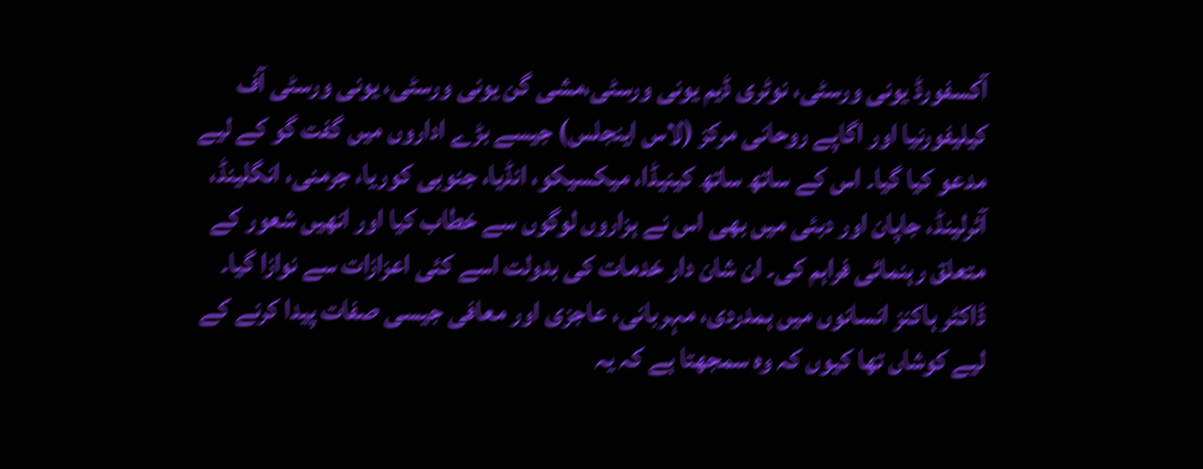آکسفورڈ یونی ورسٹی، نوٹری ڈیم یونی ورسٹی،مشی گن یونی ورسٹی، یونی ورسٹی آف کیلیفورنیا اور اگاپے روحانی مرکز (لاس اینجلس) جیسے بڑے اداروں میں گفت گو کے لیے مدعو کیا گیا۔ اس کے ساتھ ساتھ کینیڈا، میکسیکو، انڈیا، جنوبی کوریا، جرمنی، انگلینڈ، آئرلینڈ، جاپان اور دبئی میں بھی اس نے ہزاروں لوگوں سے خطاب کیا اور انھیں شعور کے متعلق رہنمائی فراہم کی۔ ان شان دار خدمات کی بدولت اسے کئی اعزازات سے نوازا گیا۔ ڈاکٹر ہاکنز انسانوں میں ہمدردی، مہربانی، عاجزی اور معافی جیسی صفات پیدا کرنے کے لیے کوشاں تھا کیوں کہ وہ سمجھتا ہے کہ یہ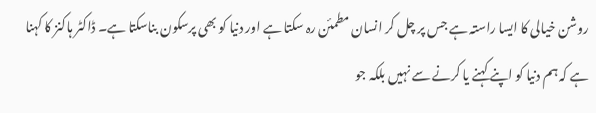روشن خیالی کا ایسا راستہ ہے جس پر چل کر انسان مطمئن رہ سکتا ہے اور دنیا کو بھی پرسکون بناسکتا ہے۔ ڈاکٹر ہاکنز کا کہنا ہے کہ ہم دنیا کو اپنے کہنے یا کرنے سے نہیں بلکہ جو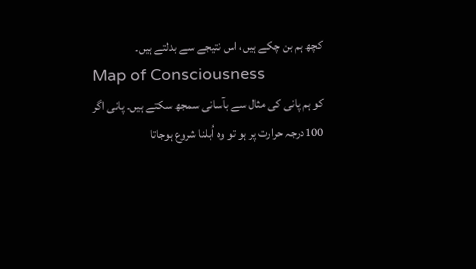کچھ ہم بن چکے ہیں، اس نتیجے سے بدلتے ہیں۔
Map of Consciousness
کو ہم پانی کی مثال سے بآسانی سمجھ سکتے ہیں۔ پانی اگر 100درجہ حرارت پر ہو تو وہ اُبلنا شروع ہوجاتا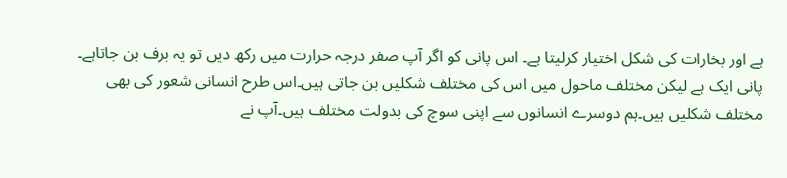ہے اور بخارات کی شکل اختیار کرلیتا ہے۔ اس پانی کو اگر آپ صفر درجہ حرارت میں رکھ دیں تو یہ برف بن جاتاہے۔ پانی ایک ہے لیکن مختلف ماحول میں اس کی مختلف شکلیں بن جاتی ہیں۔اس طرح انسانی شعور کی بھی مختلف شکلیں ہیں۔ہم دوسرے انسانوں سے اپنی سوچ کی بدولت مختلف ہیں۔آپ نے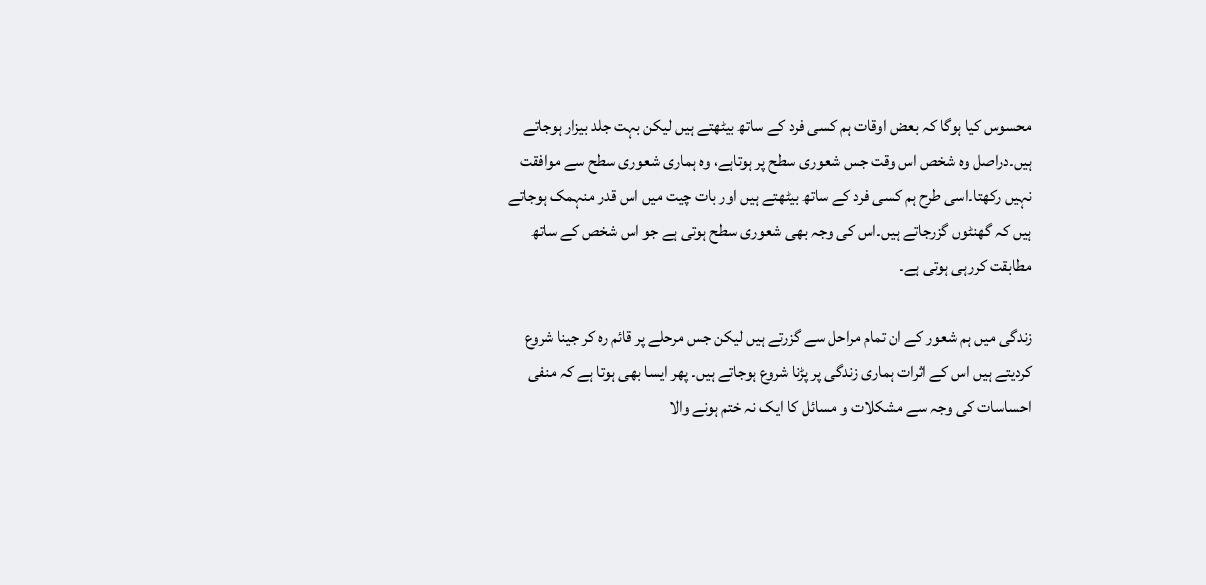محسوس کیا ہوگا کہ بعض اوقات ہم کسی فرد کے ساتھ بیٹھتے ہیں لیکن بہت جلد بیزار ہوجاتے ہیں۔دراصل وہ شخص اس وقت جس شعوری سطح پر ہوتاہے، وہ ہماری شعوری سطح سے موافقت نہیں رکھتا۔اسی طرح ہم کسی فرد کے ساتھ بیٹھتے ہیں اور بات چیت میں اس قدر منہمک ہوجاتے ہیں کہ گھنٹوں گزرجاتے ہیں۔اس کی وجہ بھی شعوری سطح ہوتی ہے جو اس شخص کے ساتھ مطابقت کررہی ہوتی ہے۔

زندگی میں ہم شعور کے ان تمام مراحل سے گزرتے ہیں لیکن جس مرحلے پر قائم رہ کر جینا شروع کردیتے ہیں اس کے اثرات ہماری زندگی پر پڑنا شروع ہوجاتے ہیں۔ پھر ایسا بھی ہوتا ہے کہ منفی احساسات کی وجہ سے مشکلات و مسائل کا ایک نہ ختم ہونے والا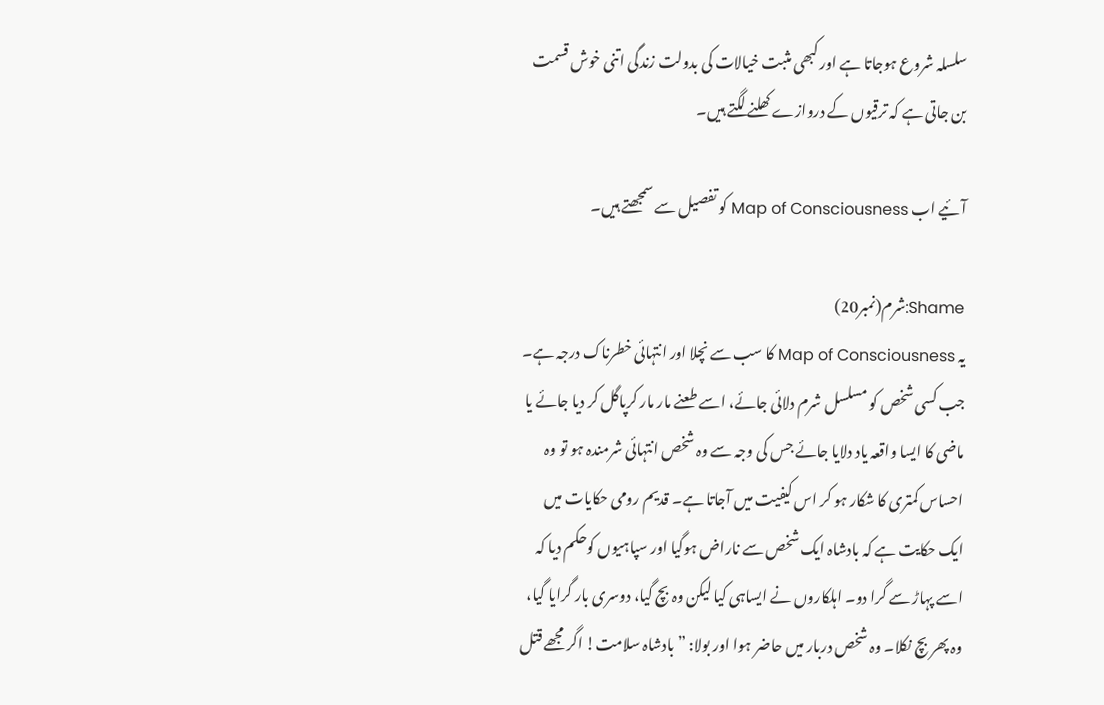سلسلہ شروع ہوجاتا ہے اور کبھی مثبت خیالات کی بدولت زندگی اتنی خوش قسمت بن جاتی ہے کہ ترقیوں کے دروازے کھلنے لگتے ہیں۔

آئیے اب Map of Consciousness کو تفصیل سے سمجھتے ہیں۔

Shame:شرم(نمبر20)
یہ Map of Consciousness کا سب سے نچلا اور انتہائی خطرناک درجہ ہے۔ جب کسی شخص کو مسلسل شرم دلائی جائے، اسے طعنے مار مار کرپاگل کر دیا جائے یا ماضی کا ایسا واقعہ یاد دلایا جائے جس کی وجہ سے وہ شخص انتہائی شرمندہ ہو تو وہ احساس کمتری کا شکار ہو کر اس کیفیت میں آجاتا ہے۔ قدیم رومی حکایات میں ایک حکایت ہے کہ بادشاہ ایک شخص سے ناراض ہوگیا اور سپاہیوں کوحکم دیا کہ اسے پہاڑ سے گرا دو۔ اہلکاروں نے ایساہی کیا لیکن وہ بچ گیا، دوسری بار گرایا گیا، وہ پھر بچ نکلا۔ وہ شخص دربار میں حاضر ہوا اور بولا: ”بادشاہ سلامت! اگر مجھے قتل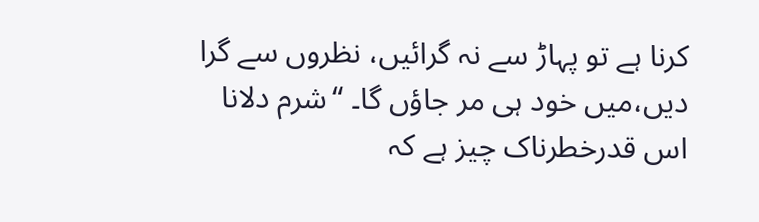کرنا ہے تو پہاڑ سے نہ گرائیں، نظروں سے گرا دیں،میں خود ہی مر جاؤں گا۔ “شرم دلانا اس قدرخطرناک چیز ہے کہ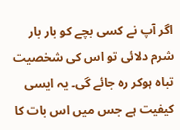اگر آپ نے کسی بچے کو بار بار شرم دلائی تو اس کی شخصیت تباہ ہوکر رہ جائے گی۔ یہ ایسی کیفیت ہے جس میں اس بات کا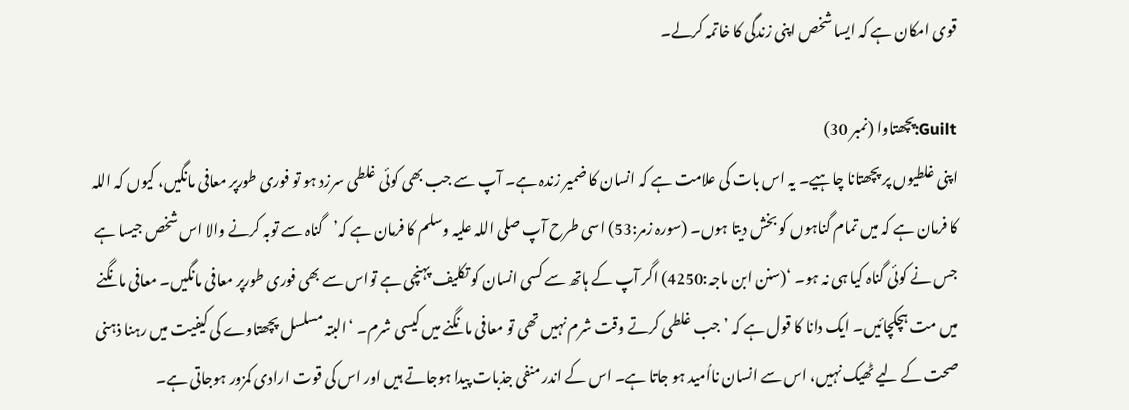قوی امکان ہے کہ ایسا شخص اپنی زندگی کا خاتمہ کرلے۔

Guilt:پچھتاوا (نمبر 30)
اپنی غلطیوں پر پچھتانا چاہیے۔ یہ اس بات کی علامت ہے کہ انسان کا ضمیر زندہ ہے۔ آپ سے جب بھی کوئی غلطی سرزد ہو تو فوری طورپر معافی مانگیں، کیوں کہ اللہ کا فرمان ہے کہ میں تمام گناہوں کو بخش دیتا ہوں۔ (سورہ زمر:53) اسی طرح آپ صلی اللہ علیہ وسلم کا فرمان ہے کہ’گناہ سے توبہ کرنے والا اس شخص جیسا ہے جس نے کوئی گناہ کیا ہی نہ ہو۔ ‘(سنن ابن ماجہ:4250) اگر آپ کے ہاتھ سے کسی انسان کو تکلیف پہنچی ہے تواس سے بھی فوری طورپر معافی مانگیں۔ معافی مانگنے میں مت ہچکچائیں۔ ایک دانا کا قول ہے کہ ’جب غلطی کرتے وقت شرم نہیں تھی تو معافی مانگنے میں کیسی شرم۔ ‘البتہ مسلسل پچھتاوے کی کیفیت میں رہنا ذہنی صحت کے لیے ٹھیک نہیں، اس سے انسان نااُمید ہو جاتا ہے۔ اس کے اندر منفی جذبات پیدا ہوجاتے ہیں اور اس کی قوت ارادی کمزور ہوجاتی ہے۔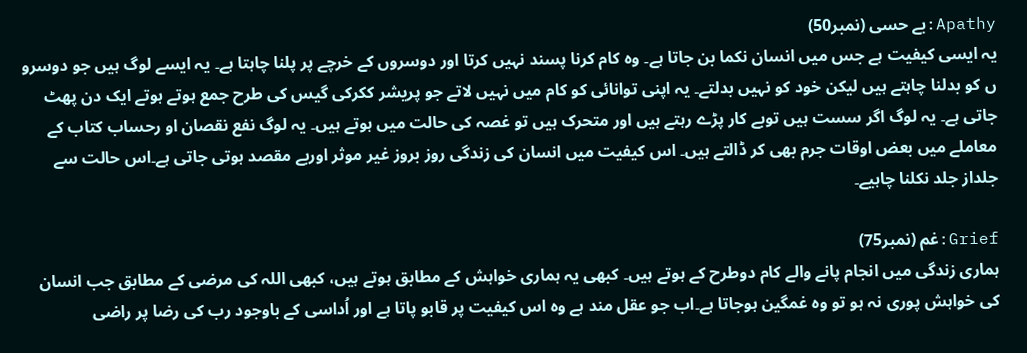Apathy:بے حسی (نمبر50)
یہ ایسی کیفیت ہے جس میں انسان نکما بن جاتا ہے۔ وہ کام کرنا پسند نہیں کرتا اور دوسروں کے خرچے پر پلنا چاہتا ہے۔ یہ ایسے لوگ ہیں جو دوسرو ں کو بدلنا چاہتے ہیں لیکن خود کو نہیں بدلتے۔ یہ اپنی توانائی کو کام میں نہیں لاتے جو پریشر ککرکی گیس کی طرح جمع ہوتے ہوتے ایک دن پھٹ جاتی ہے۔ یہ لوگ اگر سست ہیں توبے کار پڑے رہتے ہیں اور متحرک ہیں تو غصہ کی حالت میں ہوتے ہیں۔ یہ لوگ نفع نقصان او رحساب کتاب کے معاملے میں بعض اوقات جرم بھی کر ڈالتے ہیں۔ اس کیفیت میں انسان کی زندگی روز بروز غیر موثر اوربے مقصد ہوتی جاتی ہے۔اس حالت سے جلداز جلد نکلنا چاہیے۔

Grief:غم (نمبر75)
ہماری زندگی میں انجام پانے والے کام دوطرح کے ہوتے ہیں۔ کبھی یہ ہماری خواہش کے مطابق ہوتے ہیں، کبھی اللہ کی مرضی کے مطابق جب انسان کی خواہش پوری نہ ہو تو وہ غمگین ہوجاتا ہے۔اب جو عقل مند ہے وہ اس کیفیت پر قابو پاتا ہے اور اُداسی کے باوجود رب کی رضا پر راضی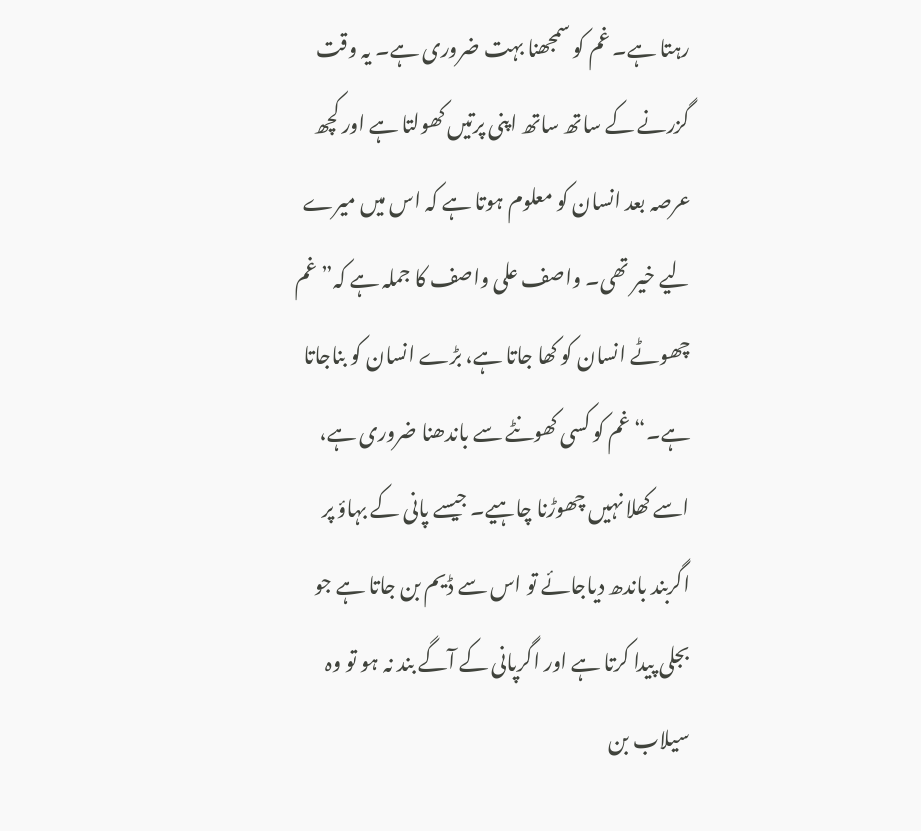رہتا ہے۔ غم کو سمجھنا بہت ضروری ہے۔ یہ وقت گزرنے کے ساتھ ساتھ اپنی پرتیں کھولتا ہے اور کچھ عرصہ بعد انسان کو معلوم ہوتا ہے کہ اس میں میرے لیے خیر تھی۔ واصف علی واصف کا جملہ ہے کہ”غم چھوٹے انسان کو کھا جاتا ہے، بڑے انسان کو بناجاتا ہے۔“غم کو کسی کھونٹے سے باندھنا ضروری ہے، اسے کھلا نہیں چھوڑنا چاہیے۔ جیسے پانی کے بہاؤ پر اگربند باندھ دیاجائے تو اس سے ڈیم بن جاتا ہے جو بجلی پیدا کرتا ہے اور اگرپانی کے آگے بند نہ ہو تو وہ سیلاب بن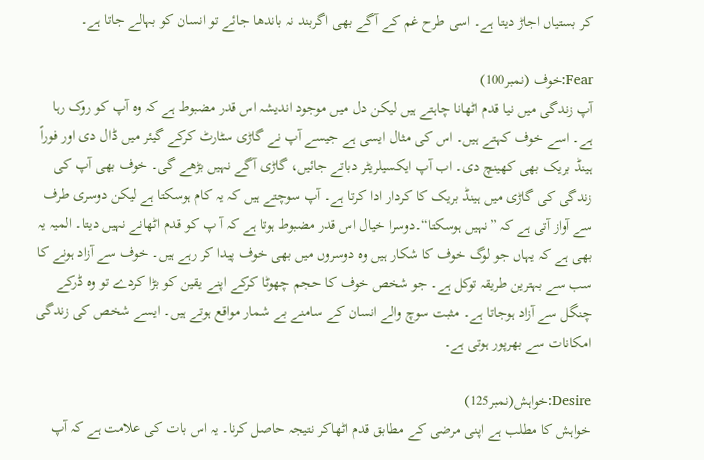کر بستیاں اجاڑ دیتا ہے۔ اسی طرح غم کے آگے بھی اگربند نہ باندھا جائے تو انسان کو بہالے جاتا ہے۔

Fear:خوف (نمبر100)
آپ زندگی میں نیا قدم اٹھانا چاہتے ہیں لیکن دل میں موجود اندیشہ اس قدر مضبوط ہے کہ وہ آپ کو روک رہا ہے۔ اسے خوف کہتے ہیں۔ اس کی مثال ایسی ہے جیسے آپ نے گاڑی سٹارٹ کرکے گیئر میں ڈال دی اور فوراً ہینڈ بریک بھی کھینچ دی۔ اب آپ ایکسیلریٹر دباتے جائیں، گاڑی آگے نہیں بڑھے گی۔ خوف بھی آپ کی زندگی کی گاڑی میں ہینڈ بریک کا کردار ادا کرتا ہے۔ آپ سوچتے ہیں کہ یہ کام ہوسکتا ہے لیکن دوسری طرف سے آواز آتی ہے کہ ”نہیں ہوسکتا“۔دوسرا خیال اس قدر مضبوط ہوتا ہے کہ آ پ کو قدم اٹھانے نہیں دیتا۔ المیہ یہ بھی ہے کہ یہاں جو لوگ خوف کا شکار ہیں وہ دوسروں میں بھی خوف پیدا کر رہے ہیں۔ خوف سے آزاد ہونے کا سب سے بہترین طریقہ توکل ہے۔ جو شخص خوف کا حجم چھوٹا کرکے اپنے یقین کو بڑا کردے تو وہ ڈرکے چنگل سے آزاد ہوجاتا ہے۔ مثبت سوچ والے انسان کے سامنے بے شمار مواقع ہوتے ہیں۔ ایسے شخص کی زندگی امکانات سے بھرپور ہوتی ہے۔

Desire:خواہش(نمبر125)
خواہش کا مطلب ہے اپنی مرضی کے مطابق قدم اٹھاکر نتیجہ حاصل کرنا۔ یہ اس بات کی علامت ہے کہ آپ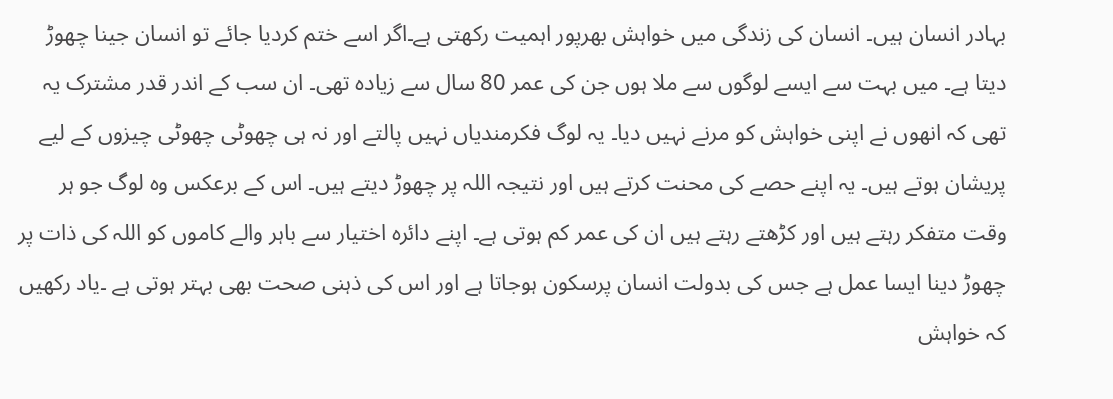بہادر انسان ہیں۔ انسان کی زندگی میں خواہش بھرپور اہمیت رکھتی ہے۔اگر اسے ختم کردیا جائے تو انسان جینا چھوڑ دیتا ہے۔ میں بہت سے ایسے لوگوں سے ملا ہوں جن کی عمر 80 سال سے زیادہ تھی۔ ان سب کے اندر قدر مشترک یہ تھی کہ انھوں نے اپنی خواہش کو مرنے نہیں دیا۔ یہ لوگ فکرمندیاں نہیں پالتے اور نہ ہی چھوٹی چھوٹی چیزوں کے لیے پریشان ہوتے ہیں۔ یہ اپنے حصے کی محنت کرتے ہیں اور نتیجہ اللہ پر چھوڑ دیتے ہیں۔ اس کے برعکس وہ لوگ جو ہر وقت متفکر رہتے ہیں اور کڑھتے رہتے ہیں ان کی عمر کم ہوتی ہے۔ اپنے دائرہ اختیار سے باہر والے کاموں کو اللہ کی ذات پر چھوڑ دینا ایسا عمل ہے جس کی بدولت انسان پرسکون ہوجاتا ہے اور اس کی ذہنی صحت بھی بہتر ہوتی ہے ۔یاد رکھیں کہ خواہش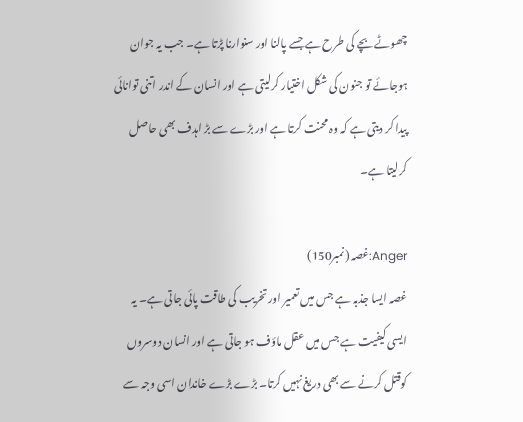چھوٹے بچے کی طرح ہے جسے پالنا اور سنوارنا پڑتا ہے۔ جب یہ جوان ہوجائے تو جنون کی شکل اختیار کرلیتی ہے اور انسان کے اندر اتنی توانائی پیدا کر دیتی ہے کہ وہ محنت کرتا ہے اور بڑے سے بڑ اہدف بھی حاصل کرلیتا ہے۔

Anger:غصہ (نمبر150)
غصہ ایسا جذبہ ہے جس میں تعمیر اور تخریب کی طاقت پائی جاتی ہے۔ یہ ایسی کیفیت ہے جس میں عقل ماؤف ہو جاتی ہے اور انسان دوسروں کوقتل کرنے سے بھی دریغ نہیں کرتا۔ بڑے بڑے خاندان اسی وجہ سے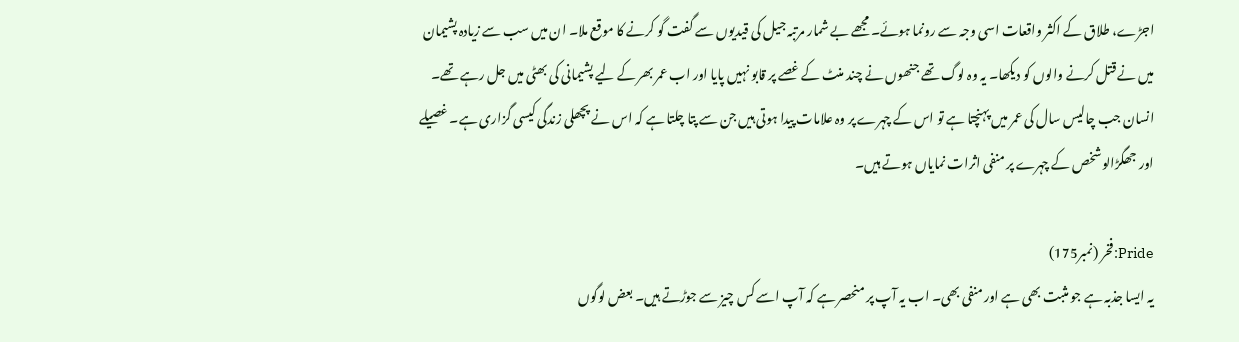اجڑے، طلاق کے اکثر واقعات اسی وجہ سے رونما ہوئے۔ مجھے بے شمار مرتبہ جیل کی قیدیوں سے گفت گو کرنے کا موقع ملا۔ ان میں سب سے زیادہ پشیمان میں نے قتل کرنے والوں کو دیکھا۔ یہ وہ لوگ تھے جنھوں نے چند منٹ کے غصے پر قابو نہیں پایا اور اب عمر بھر کے لیے پشیمانی کی بھٹی میں جل رہے تھے۔ انسان جب چالیس سال کی عمر میں پہنچتا ہے تو اس کے چہرے پر وہ علامات پیدا ہوتی ہیں جن سے پتا چلتا ہے کہ اس نے پچھلی زندگی کیسی گزاری ہے۔ غصیلے اور جھگڑالو شخص کے چہرے پر منفی اثرات نمایاں ہوتے ہیں۔

Pride:فخر (نمبر175)
یہ ایسا جذبہ ہے جو مثبت بھی ہے اور منفی بھی۔ اب یہ آپ پر منحصر ہے کہ آپ اسے کس چیز سے جوڑتے ہیں۔ بعض لوگوں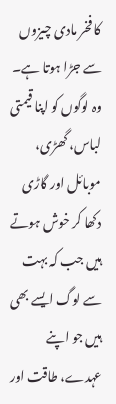کا فخر مادی چیزوں سے جڑا ہوتا ہے۔ وہ لوگوں کو اپنا قیمتی لباس، گھڑی، موبائل اور گاڑی دکھا کر خوش ہوتے ہیں جب کہ بہت سے لوگ ایسے بھی ہیں جو اپنے عہدے، طاقت اور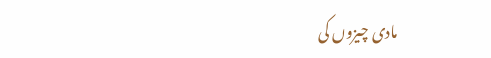مادی چیزوں کی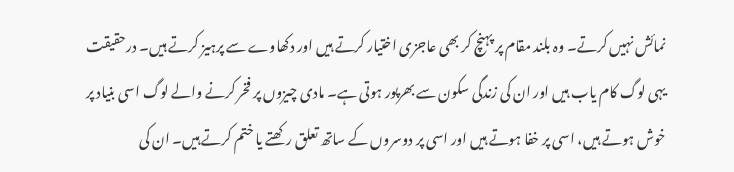نمائش نہیں کرتے۔ وہ بلند مقام پر پہنچ کر بھی عاجزی اختیار کرتے ہیں اور دکھاوے سے پرہیز کرتے ہیں۔ درحقیقت یہی لوگ کام یاب ہیں اور ان کی زندگی سکون سے بھرپور ہوتی ہے۔ مادی چیزوں پر فخر کرنے والے لوگ اسی بنیاد پر خوش ہوتے ہیں، اسی پر خفا ہوتے ہیں اور اسی پر دوسروں کے ساتھ تعلق رکھتے یا ختم کرتے ہیں۔ ان کی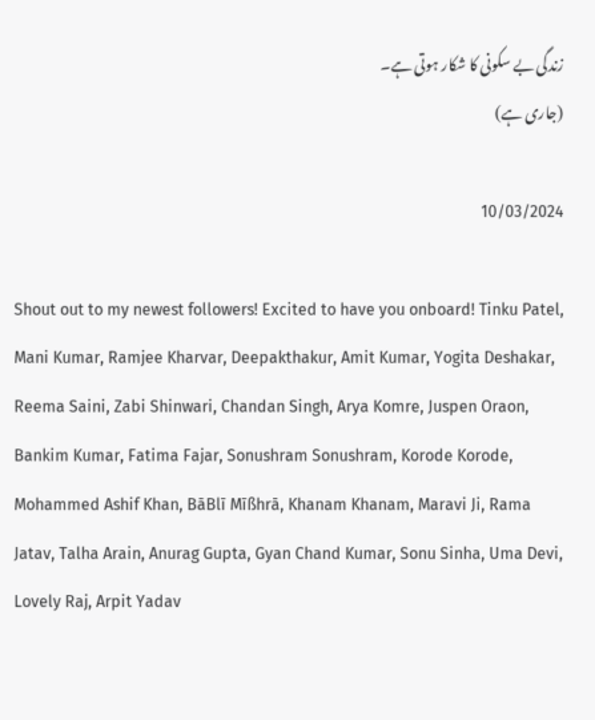زندگی بے سکونی کا شکار ہوتی ہے۔
(جاری ہے)

10/03/2024

Shout out to my newest followers! Excited to have you onboard! Tinku Patel, Mani Kumar, Ramjee Kharvar, Deepakthakur, Amit Kumar, Yogita Deshakar, Reema Saini, Zabi Shinwari, Chandan Singh, Arya Komre, Juspen Oraon, Bankim Kumar, Fatima Fajar, Sonushram Sonushram, Korode Korode, Mohammed Ashif Khan, BāBlī Mīßhrā, Khanam Khanam, Maravi Ji, Rama Jatav, Talha Arain, Anurag Gupta, Gyan Chand Kumar, Sonu Sinha, Uma Devi, Lovely Raj, Arpit Yadav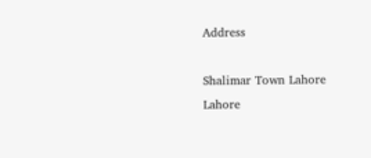Address

Shalimar Town Lahore
Lahore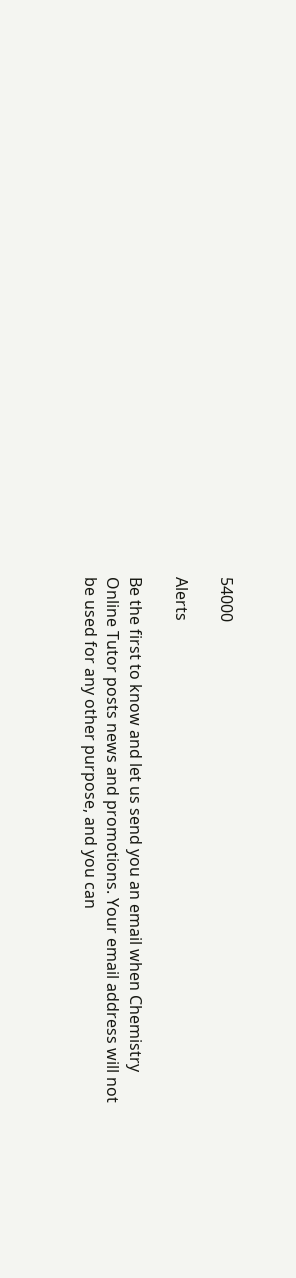54000

Alerts

Be the first to know and let us send you an email when Chemistry Online Tutor posts news and promotions. Your email address will not be used for any other purpose, and you can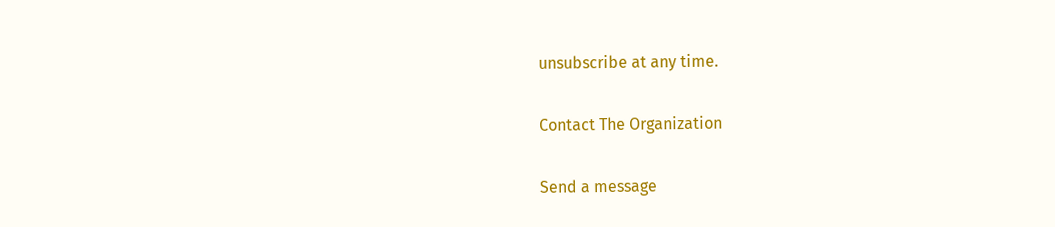unsubscribe at any time.

Contact The Organization

Send a message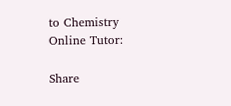to Chemistry Online Tutor:

Share